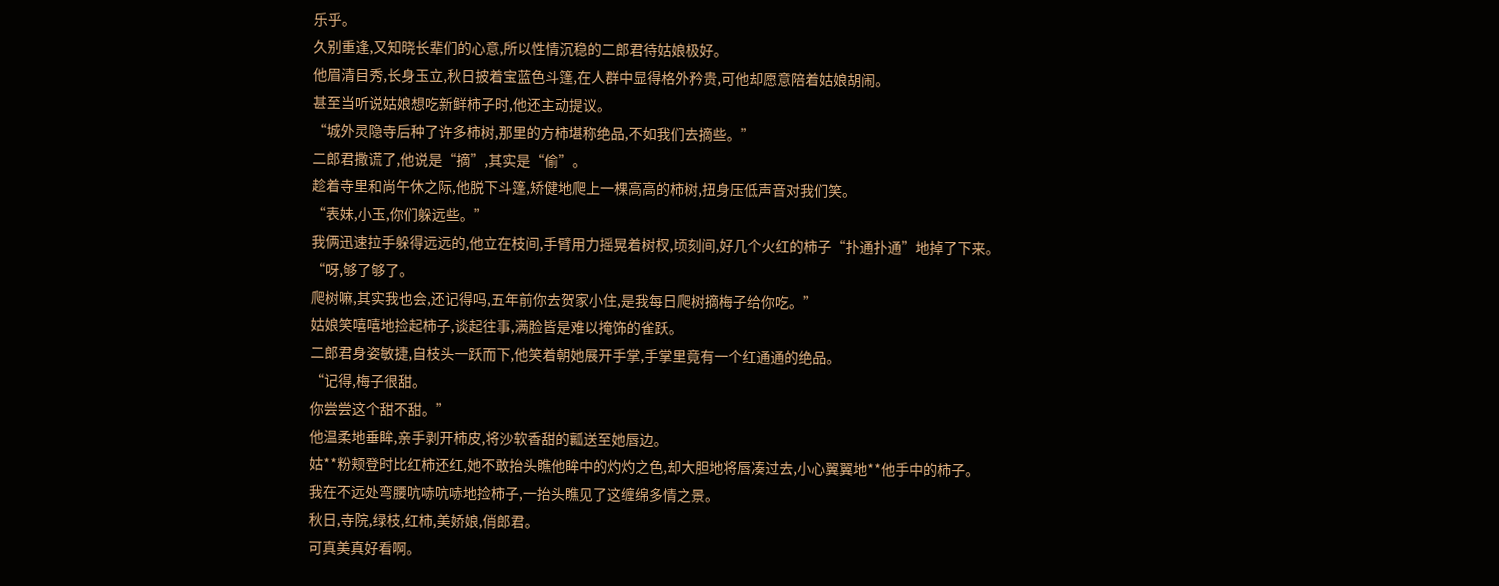乐乎。
久别重逢,又知晓长辈们的心意,所以性情沉稳的二郎君待姑娘极好。
他眉清目秀,长身玉立,秋日披着宝蓝色斗篷,在人群中显得格外矜贵,可他却愿意陪着姑娘胡闹。
甚至当听说姑娘想吃新鲜柿子时,他还主动提议。
“城外灵隐寺后种了许多柿树,那里的方柿堪称绝品,不如我们去摘些。”
二郎君撒谎了,他说是“摘”,其实是“偷”。
趁着寺里和尚午休之际,他脱下斗篷,矫健地爬上一棵高高的柿树,扭身压低声音对我们笑。
“表妹,小玉,你们躲远些。”
我俩迅速拉手躲得远远的,他立在枝间,手臂用力摇晃着树杈,顷刻间,好几个火红的柿子“扑通扑通”地掉了下来。
“呀,够了够了。
爬树嘛,其实我也会,还记得吗,五年前你去贺家小住,是我每日爬树摘梅子给你吃。”
姑娘笑嘻嘻地捡起柿子,谈起往事,满脸皆是难以掩饰的雀跃。
二郎君身姿敏捷,自枝头一跃而下,他笑着朝她展开手掌,手掌里竟有一个红通通的绝品。
“记得,梅子很甜。
你尝尝这个甜不甜。”
他温柔地垂眸,亲手剥开柿皮,将沙软香甜的瓤送至她唇边。
姑**粉颊登时比红柿还红,她不敢抬头瞧他眸中的灼灼之色,却大胆地将唇凑过去,小心翼翼地**他手中的柿子。
我在不远处弯腰吭哧吭哧地捡柿子,一抬头瞧见了这缠绵多情之景。
秋日,寺院,绿枝,红柿,美娇娘,俏郎君。
可真美真好看啊。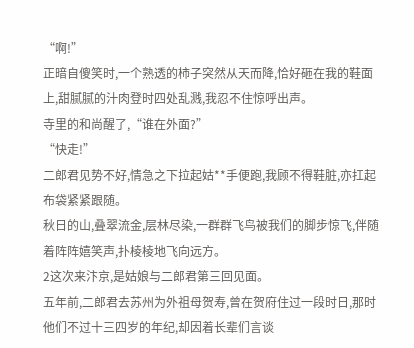“啊!”
正暗自傻笑时,一个熟透的柿子突然从天而降,恰好砸在我的鞋面上,甜腻腻的汁肉登时四处乱溅,我忍不住惊呼出声。
寺里的和尚醒了,“谁在外面?”
“快走!”
二郎君见势不好,情急之下拉起姑**手便跑,我顾不得鞋脏,亦扛起布袋紧紧跟随。
秋日的山,叠翠流金,层林尽染,一群群飞鸟被我们的脚步惊飞,伴随着阵阵嬉笑声,扑棱棱地飞向远方。
2这次来汴京,是姑娘与二郎君第三回见面。
五年前,二郎君去苏州为外祖母贺寿,曾在贺府住过一段时日,那时他们不过十三四岁的年纪,却因着长辈们言谈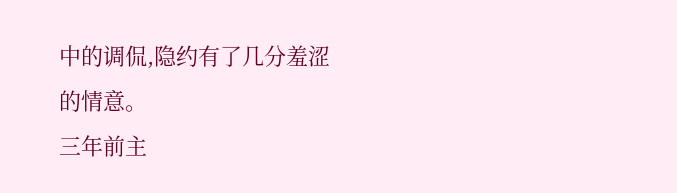中的调侃,隐约有了几分羞涩的情意。
三年前主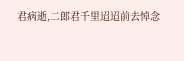君病逝,二郎君千里迢迢前去悼念